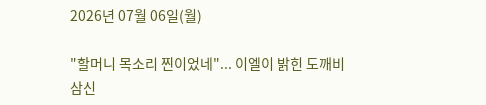2026년 07월 06일(월)

"할머니 목소리 찐이었네"... 이엘이 밝힌 도깨비 삼신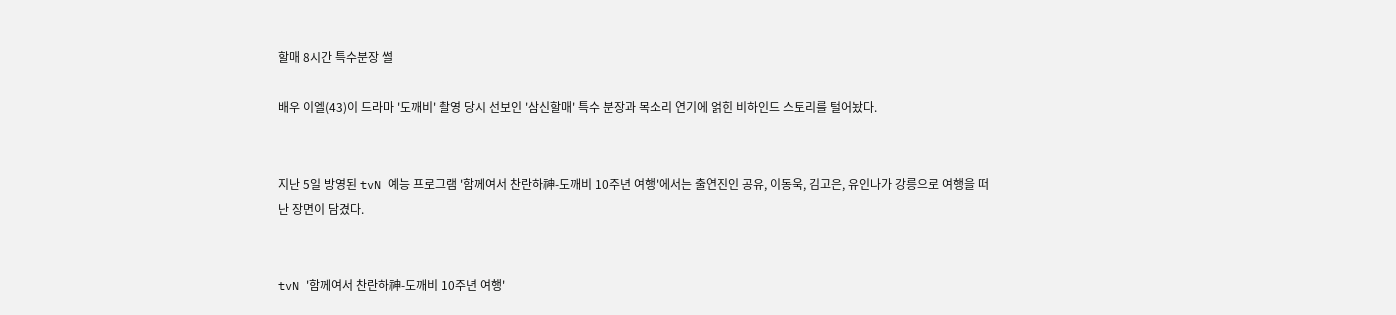할매 8시간 특수분장 썰

배우 이엘(43)이 드라마 '도깨비' 촬영 당시 선보인 '삼신할매' 특수 분장과 목소리 연기에 얽힌 비하인드 스토리를 털어놨다.


지난 5일 방영된 tvN 예능 프로그램 '함께여서 찬란하神-도깨비 10주년 여행'에서는 출연진인 공유, 이동욱, 김고은, 유인나가 강릉으로 여행을 떠난 장면이 담겼다.


tvN '함께여서 찬란하神-도깨비 10주년 여행'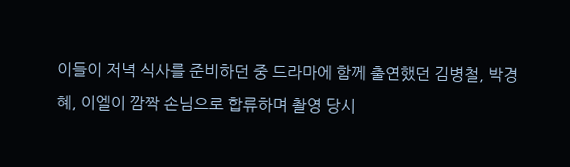이들이 저녁 식사를 준비하던 중 드라마에 함께 출연했던 김병철, 박경혜, 이엘이 깜짝 손님으로 합류하며 촬영 당시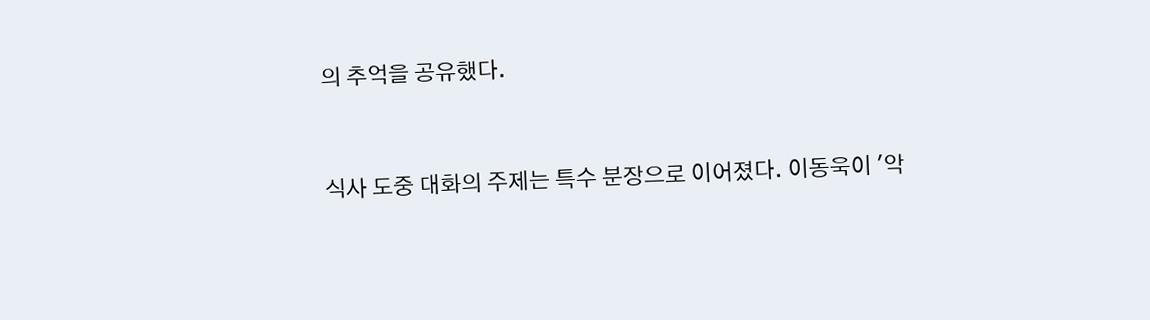의 추억을 공유했다.


식사 도중 대화의 주제는 특수 분장으로 이어졌다. 이동욱이 '악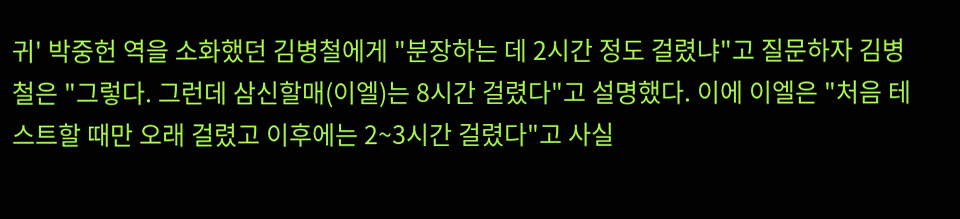귀' 박중헌 역을 소화했던 김병철에게 "분장하는 데 2시간 정도 걸렸냐"고 질문하자 김병철은 "그렇다. 그런데 삼신할매(이엘)는 8시간 걸렸다"고 설명했다. 이에 이엘은 "처음 테스트할 때만 오래 걸렸고 이후에는 2~3시간 걸렸다"고 사실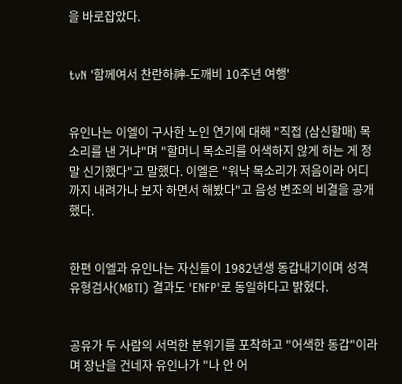을 바로잡았다.


tvN '함께여서 찬란하神-도깨비 10주년 여행'


유인나는 이엘이 구사한 노인 연기에 대해 "직접 (삼신할매) 목소리를 낸 거냐"며 "할머니 목소리를 어색하지 않게 하는 게 정말 신기했다"고 말했다. 이엘은 "워낙 목소리가 저음이라 어디까지 내려가나 보자 하면서 해봤다"고 음성 변조의 비결을 공개했다.


한편 이엘과 유인나는 자신들이 1982년생 동갑내기이며 성격유형검사(MBTI) 결과도 'ENFP'로 동일하다고 밝혔다.


공유가 두 사람의 서먹한 분위기를 포착하고 "어색한 동갑"이라며 장난을 건네자 유인나가 "나 안 어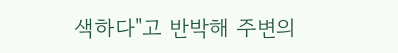색하다"고 반박해 주변의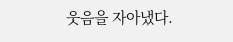웃음을 자아냈다.